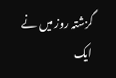گزشتہ روز میں نے ایک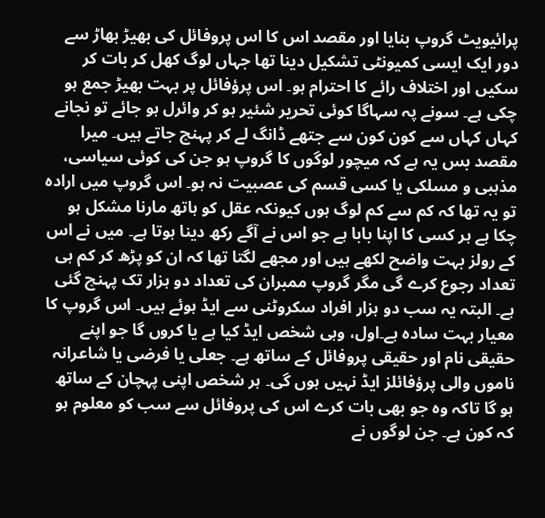پرائیویٹ گروپ بنایا اور مقصد اس کا اس پروفائل کی بھیڑ بھاڑ سے دور ایک ایسی کمیونٹی تشکیل دینا تھا جہاں لوگ کھل کر بات کر سکیں اور اختلاف رائے کا احترام ہو۔ اس پرؤفائل پر بہت بھیڑ جمع ہو چکی ہے۔ سونے پہ سہاگا کوئی تحریر شئیر ہو کر وائرل ہو جائے تو نجانے کہاں کہاں سے کون کون سے جتھے ڈانگ لے کر پہنچ جاتے ہیں۔ میرا مقصد بس یہ ہے کہ میچور لوگوں کا گروپ ہو جن کی کوئی سیاسی، مذہبی و مسلکی یا کسی قسم کی عصبیت نہ ہو۔ اس گروپ میں ارادہ تو یہ تھا کہ کم سے کم لوگ ہوں کیونکہ عقل کو ہاتھ مارنا مشکل ہو چکا ہے ہر کسی کا اپنا بابا ہے جو اس نے آگے رکھ دینا ہوتا ہے۔ میں نے اس کے رولز بہت واضح لکھے ہیں اور مجھے لگتا تھا کہ ان کو پڑھ کر کم ہی تعداد رجوع کرے گی مگر گروپ ممبران کی تعداد دو ہزار تک پہنچ گئی ہے۔ البتہ یہ سب دو ہزار افراد سکروٹنی سے ایڈ ہوئے ہیں۔ اس گروپ کا معیار بہت سادہ ہے۔اول، وہی شخص ایڈ کیا ہے یا کروں گا جو اپنے حقیقی نام اور حقیقی پروفائل کے ساتھ ہے۔ جعلی یا فرضی یا شاعرانہ ناموں والی پرؤفائلز ایڈ نہیں ہوں گی۔ ہر شخص اپنی پہچان کے ساتھ ہو گا تاکہ وہ جو بھی بات کرے اس کی پروفائل سے سب کو معلوم ہو کہ کون ہے۔ جن لوگوں نے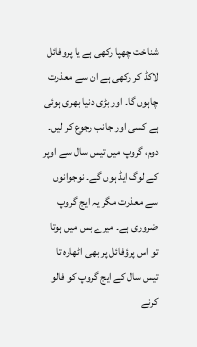شناخت چھپا رکھی ہے یا پروفائل لاکڈ کر رکھی ہے ان سے معذرت چاہوں گا۔ اور بڑی دنیا بھری ہوئی ہے کسی اور جانب رجوع کر لیں۔ دوم، گروپ میں تیس سال سے اوپر کے لوگ ایڈ ہوں گے۔ نوجوانوں سے معذرت مگر یہ ایج گروپ ضروری ہے۔ میرے بس میں ہوتا تو اس پرؤفائل پر بھی اٹھارہ تا تیس سال کے ایج گروپ کو فالو کرنے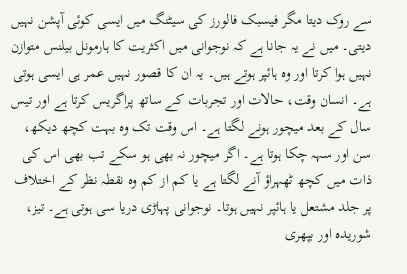سے روک دیتا مگر فیسبک فالورز کی سیٹنگ میں ایسی کوئی آپشن نہیں دیتی۔ میں نے یہ جانا ہے کہ نوجوانی میں اکثریت کا ہارمونل بیلنس متوازن نہیں ہوا کرتا اور وہ ہائپر ہوتے ہیں۔ یہ ان کا قصور نہیں عمر ہی ایسی ہوتی ہے۔ انسان وقت، حالات اور تجربات کے ساتھ پراگریس کرتا ہے اور تیس سال کے بعد میچور ہونے لگتا ہے۔ اس وقت تک وہ بہت کچھ دیکھ، سن اور سہہ چکا ہوتا ہے۔ اگر میچور نہ بھی ہو سکے تب بھی اس کی ذات میں کچھ ٹھہراؤ آنے لگتا ہے یا کم از کم وہ نقطہ نظر کے اختلاف پر جلد مشتعل یا ہائپر نہیں ہوتا۔ نوجوانی پہاڑی دریا سی ہوتی ہے۔ تیز، شوریدہ اور بپھری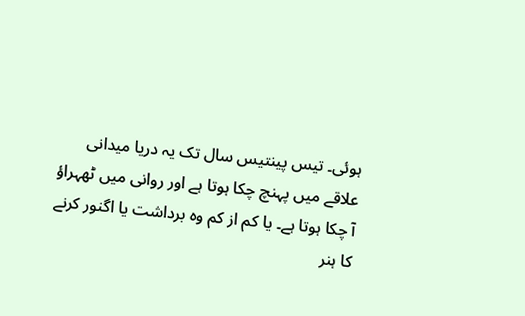ہوئی۔ تیس پینتیس سال تک یہ دریا میدانی علاقے میں پہنچ چکا ہوتا ہے اور روانی میں ٹھہراؤ آ چکا ہوتا ہے۔ یا کم از کم وہ برداشت یا اگنور کرنے کا ہنر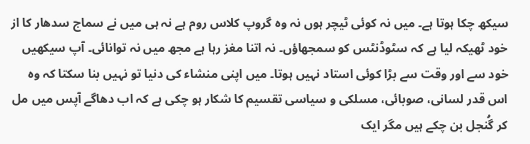سیکھ چکا ہوتا ہے۔ میں نہ کوئی ٹیچر ہوں نہ وہ گروپ کلاس روم ہے نہ ہی میں نے سماج سدھار کا از خود ٹھیکہ لیا ہے کہ سٹوڈنٹس کو سمجھاؤں۔ نہ اتنا مغز رہا ہے مجھ میں نہ توانائی۔ آپ سیکھیں خود سے اور وقت سے بڑا کوئی استاد نہیں ہوتا۔ میں اپنی منشاء کی دنیا تو نہیں بنا سکتا کہ وہ اس قدر لسانی، صوبائی، مسلکی و سیاسی تقسیم کا شکار ہو چکی ہے کہ اب دھاگے آپس میں مل کر گُنجل بن چکے ہیں مگر ایک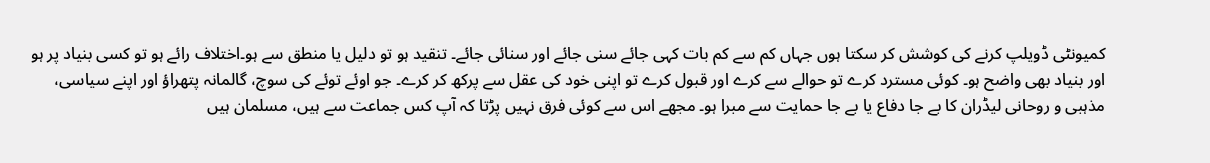کمیونٹی ڈویلپ کرنے کی کوشش کر سکتا ہوں جہاں کم سے کم بات کہی جائے سنی جائے اور سنائی جائے۔ تنقید ہو تو دلیل یا منطق سے ہو۔اختلاف رائے ہو تو کسی بنیاد پر ہو اور بنیاد بھی واضح ہو۔ کوئی مسترد کرے تو حوالے سے کرے اور قبول کرے تو اپنی خود کی عقل سے پرکھ کر کرے۔ جو اوئے توئے کی سوچ، گالمانہ پتھراؤ اور اپنے سیاسی، مذہبی و روحانی لیڈران کا بے جا دفاع یا بے جا حمایت سے مبرا ہو۔ مجھے اس سے کوئی فرق نہیں پڑتا کہ آپ کس جماعت سے ہیں، مسلمان ہیں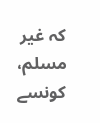کہ غیر مسلم، کونسے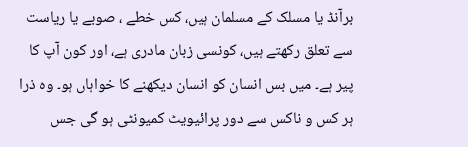برآنڈ یا مسلک کے مسلمان ہیں، کس خطے ، صوبے یا ریاست سے تعلق رکھتے ہیں، کونسی زبان مادری ہے، اور کون آپ کا پیر ہے۔ میں بس انسان کو انسان دیکھنے کا خواہاں ہو۔ وہ ذرا ہر کس و ناکس سے دور پرائیویٹ کمیونٹی ہو گی جس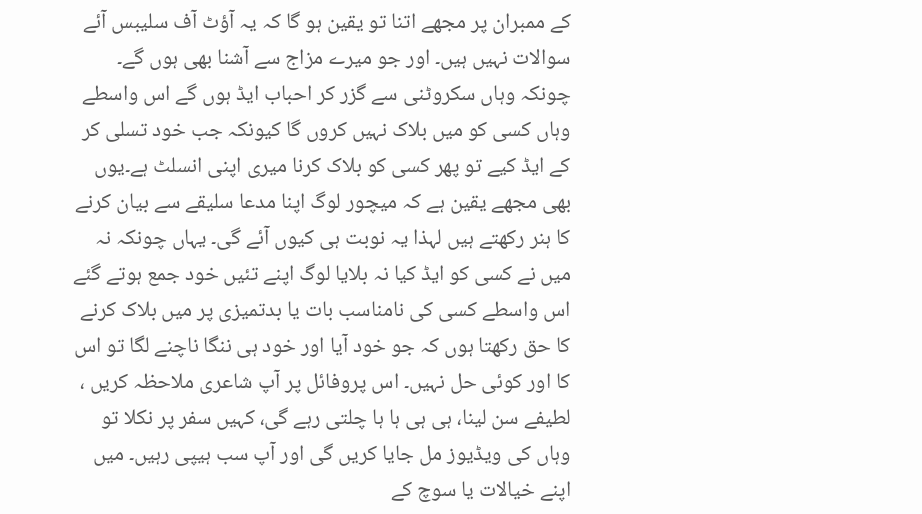کے ممبران پر مجھے اتنا تو یقین ہو گا کہ یہ آؤٹ آف سلیبس آئے سوالات نہیں ہیں۔ اور جو میرے مزاج سے آشنا بھی ہوں گے۔ چونکہ وہاں سکروٹنی سے گزر کر احباب ایڈ ہوں گے اس واسطے وہاں کسی کو میں بلاک نہیں کروں گا کیونکہ جب خود تسلی کر کے ایڈ کیے تو پھر کسی کو بلاک کرنا میری اپنی انسلٹ ہے۔یوں بھی مجھے یقین ہے کہ میچور لوگ اپنا مدعا سلیقے سے بیان کرنے کا ہنر رکھتے ہیں لہذا یہ نوبت ہی کیوں آئے گی۔ یہاں چونکہ نہ میں نے کسی کو ایڈ کیا نہ بلایا لوگ اپنے تئیں خود جمع ہوتے گئے اس واسطے کسی کی نامناسب بات یا بدتمیزی پر میں بلاک کرنے کا حق رکھتا ہوں کہ جو خود آیا اور خود ہی ننگا ناچنے لگا تو اس کا اور کوئی حل نہیں۔ اس پروفائل پر آپ شاعری ملاحظہ کریں ، لطیفے سن لینا، ہی ہی ہا ہا چلتی رہے گی، کہیں سفر پر نکلا تو وہاں کی ویڈیوز مل جایا کریں گی اور آپ سب ہیپی رہیں۔ میں اپنے خیالات یا سوچ کے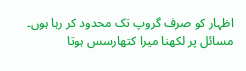اظہار کو صرف گروپ تک محدود کر رہا ہوں۔ مسائل پر لکھنا میرا کتھارسس ہوتا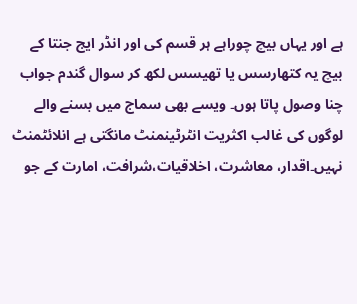ہے اور یہاں بیچ چوراہے ہر قسم کی اور انڈر ایج جنتا کے بیچ یہ کتھارسس یا تھیسس لکھ کر سوال گندم جواب چنا وصول پاتا ہوں۔ ویسے بھی سماج میں بسنے والے لوگوں کی غالب اکثریت انٹرٹینمنٹ مانگتی ہے انلائٹمنٹ نہیں۔اقدار، معاشرت، اخلاقیات،شرافت، امارت کے جو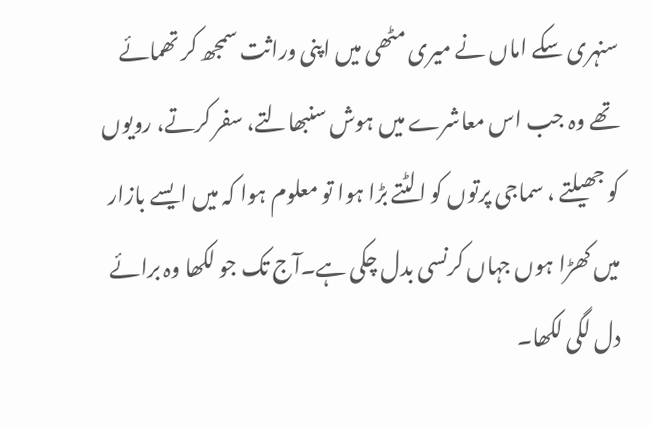سنہری سکے اماں نے میری مٹھی میں اپنی وراثت سمجھ کر تھمائے تھے وہ جب اس معاشرے میں ہوش سنبھالتے، سفر کرتے، رویوں کو جھیلتے ، سماجی پرتوں کو الٹتے بڑا ہوا تو معلوم ہوا کہ میں ایسے بازار میں کھڑا ہوں جہاں کرنسی بدل چکی ہے۔آج تک جو لکھا وہ برائے دل لگی لکھا۔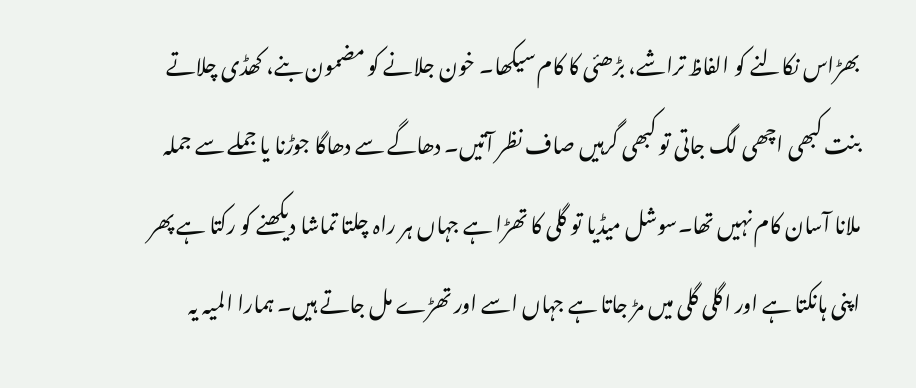بھڑاس نکالنے کو الفاظ تراشے، بڑھئی کا کام سیکھا۔ خون جلانے کو مضمون بنے، کھڈی چلاتے بنت کبھی اچھی لگ جاتی تو کبھی گرہیں صاف نظر آتیں۔ دھاگے سے دھاگا جوڑنا یا جملے سے جملہ ملانا آسان کام نہیں تھا۔سوشل میڈیا تو گلی کا تھڑا ہے جہاں ہر راہ چلتا تماشا دیکھنے کو رکتا ہے پھر اپنی ہانکتا ہے اور اگلی گلی میں مڑ جاتا ہے جہاں اسے اور تھڑے مل جاتے ہیں۔ ہمارا المیہ یہ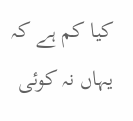کیا کم ہے کہ یہاں نہ کوئی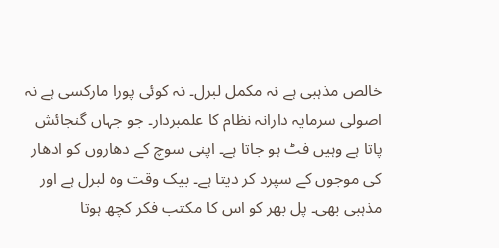خالص مذہبی ہے نہ مکمل لبرل۔ نہ کوئی پورا مارکسی ہے نہ اصولی سرمایہ دارانہ نظام کا علمبردار۔ جو جہاں گنجائش پاتا ہے وہیں فٹ ہو جاتا ہے۔ اپنی سوچ کے دھاروں کو ادھار کی موجوں کے سپرد کر دیتا ہے۔ بیک وقت وہ لبرل ہے اور مذہبی بھی۔ پل بھر کو اس کا مکتب فکر کچھ ہوتا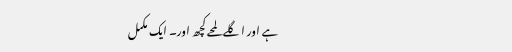ہے اور اگلے لمحے کچھ اور۔ ایک مکمل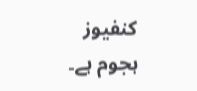کنفیوز ہجوم ہے۔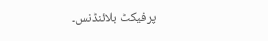پرفیکٹ بلائنڈنس۔